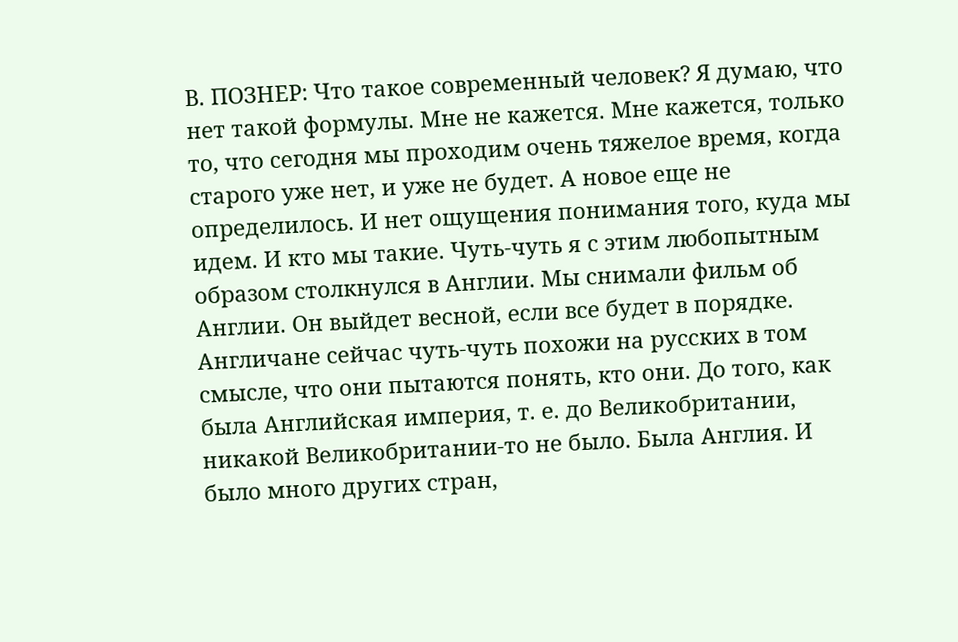В. ПОЗНЕР: Что такое современный человек? Я думаю, что нет такой формулы. Мне не кажется. Мне кажется, только то, что сегодня мы проходим очень тяжелое время, когда старого уже нет, и уже не будет. А новое еще не определилось. И нет ощущения понимания того, куда мы идем. И кто мы такие. Чуть-чуть я с этим любопытным образом столкнулся в Англии. Мы снимали фильм об Англии. Он выйдет весной, если все будет в порядке. Англичане сейчас чуть-чуть похожи на русских в том смысле, что они пытаются понять, кто они. До того, как была Английская империя, т. е. до Великобритании, никакой Великобритании-то не было. Была Англия. И было много других стран,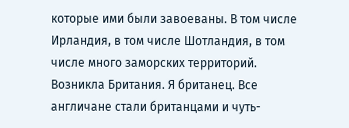которые ими были завоеваны. В том числе Ирландия, в том числе Шотландия, в том числе много заморских территорий. Возникла Британия. Я британец. Все англичане стали британцами и чуть-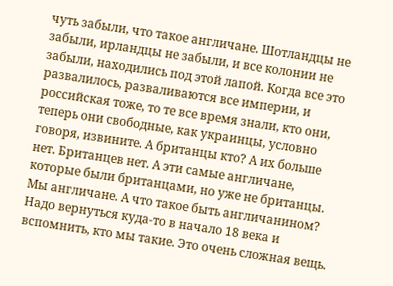чуть забыли, что такое англичане. Шотландцы не забыли, ирландцы не забыли, и все колонии не забыли, находились под этой лапой. Когда все это развалилось, разваливаются все империи, и российская тоже, то те все время знали, кто они, теперь они свободные, как украинцы, условно говоря, извините. А британцы кто? А их больше нет. Британцев нет. А эти самые англичане, которые были британцами, но уже не британцы. Мы англичане. А что такое быть англичанином? Надо вернуться куда-то в начало 18 века и вспомнить, кто мы такие. Это очень сложная вещь.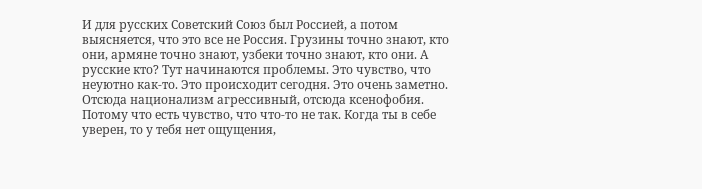И для русских Советский Союз был Россией, а потом выясняется, что это все не Россия. Грузины точно знают, кто они, армяне точно знают, узбеки точно знают, кто они. А русские кто? Тут начинаются проблемы. Это чувство, что неуютно как-то. Это происходит сегодня. Это очень заметно. Отсюда национализм агрессивный, отсюда ксенофобия. Потому что есть чувство, что что-то не так. Когда ты в себе уверен, то у тебя нет ощущения,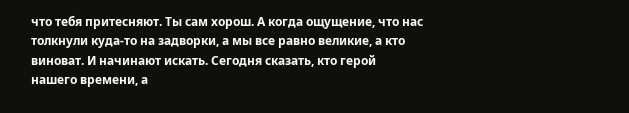что тебя притесняют. Ты сам хорош. А когда ощущение, что нас толкнули куда-то на задворки, а мы все равно великие, а кто виноват. И начинают искать. Сегодня сказать, кто герой нашего времени, а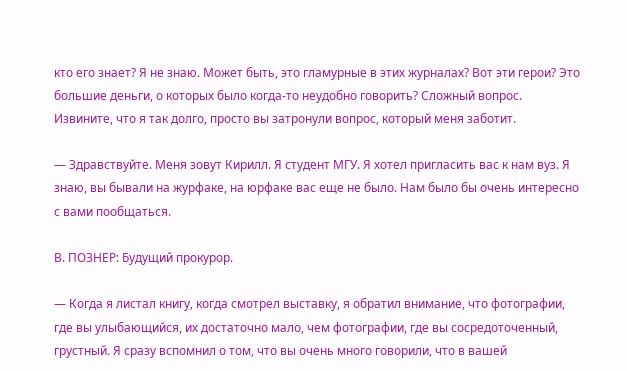кто его знает? Я не знаю. Может быть, это гламурные в этих журналах? Вот эти герои? Это большие деньги, о которых было когда-то неудобно говорить? Сложный вопрос. Извините, что я так долго, просто вы затронули вопрос, который меня заботит.

— Здравствуйте. Меня зовут Кирилл. Я студент МГУ. Я хотел пригласить вас к нам вуз. Я знаю, вы бывали на журфаке, на юрфаке вас еще не было. Нам было бы очень интересно с вами пообщаться.

В. ПОЗНЕР: Будущий прокурор.

— Когда я листал книгу, когда смотрел выставку, я обратил внимание, что фотографии, где вы улыбающийся, их достаточно мало, чем фотографии, где вы сосредоточенный, грустный. Я сразу вспомнил о том, что вы очень много говорили, что в вашей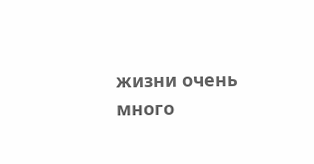жизни очень много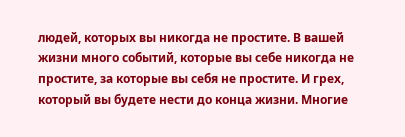людей, которых вы никогда не простите. В вашей жизни много событий, которые вы себе никогда не простите, за которые вы себя не простите. И грех, который вы будете нести до конца жизни. Многие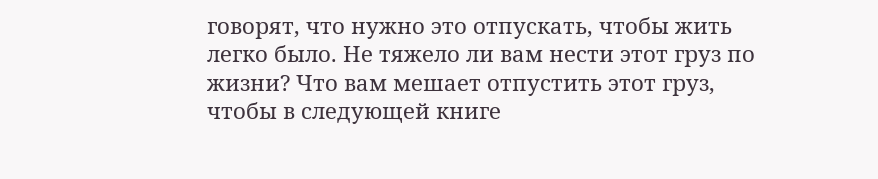говорят, что нужно это отпускать, чтобы жить легко было. Не тяжело ли вам нести этот груз по жизни? Что вам мешает отпустить этот груз, чтобы в следующей книге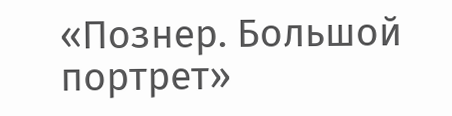«Познер. Большой портрет»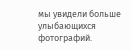мы увидели больше улыбающихся фотографий.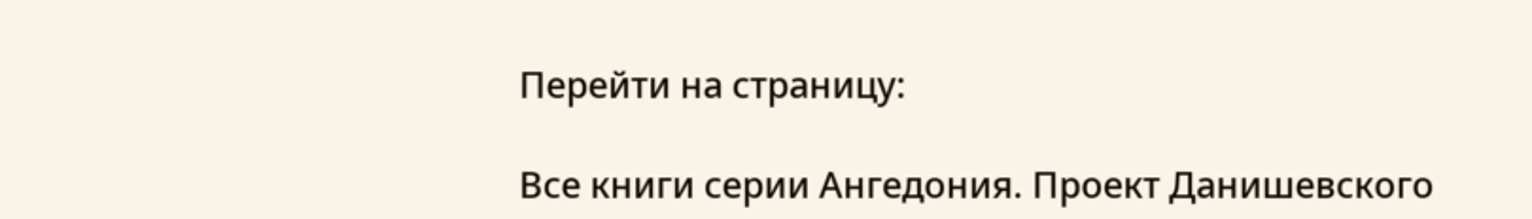Перейти на страницу:

Все книги серии Ангедония. Проект Данишевского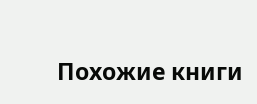Похожие книги